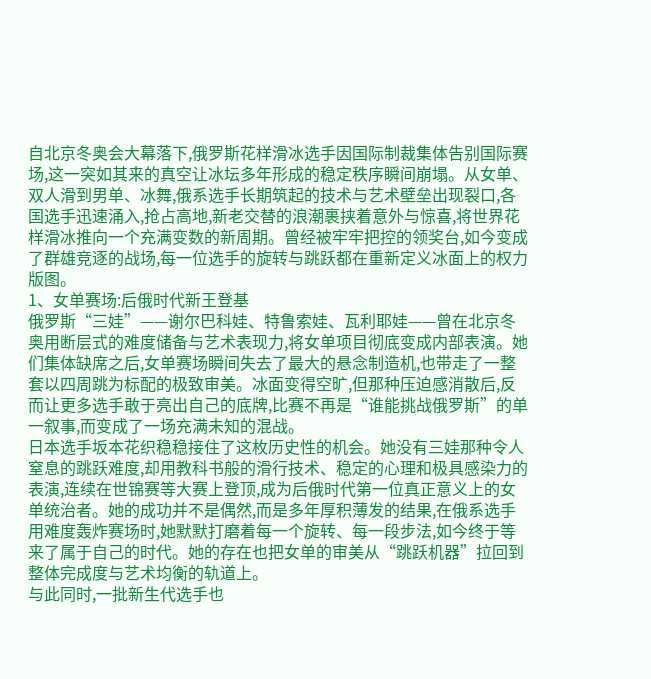自北京冬奥会大幕落下,俄罗斯花样滑冰选手因国际制裁集体告别国际赛场,这一突如其来的真空让冰坛多年形成的稳定秩序瞬间崩塌。从女单、双人滑到男单、冰舞,俄系选手长期筑起的技术与艺术壁垒出现裂口,各国选手迅速涌入,抢占高地,新老交替的浪潮裹挟着意外与惊喜,将世界花样滑冰推向一个充满变数的新周期。曾经被牢牢把控的领奖台,如今变成了群雄竞逐的战场,每一位选手的旋转与跳跃都在重新定义冰面上的权力版图。
1、女单赛场:后俄时代新王登基
俄罗斯“三娃”——谢尔巴科娃、特鲁索娃、瓦利耶娃——曾在北京冬奥用断层式的难度储备与艺术表现力,将女单项目彻底变成内部表演。她们集体缺席之后,女单赛场瞬间失去了最大的悬念制造机,也带走了一整套以四周跳为标配的极致审美。冰面变得空旷,但那种压迫感消散后,反而让更多选手敢于亮出自己的底牌,比赛不再是“谁能挑战俄罗斯”的单一叙事,而变成了一场充满未知的混战。
日本选手坂本花织稳稳接住了这枚历史性的机会。她没有三娃那种令人窒息的跳跃难度,却用教科书般的滑行技术、稳定的心理和极具感染力的表演,连续在世锦赛等大赛上登顶,成为后俄时代第一位真正意义上的女单统治者。她的成功并不是偶然,而是多年厚积薄发的结果,在俄系选手用难度轰炸赛场时,她默默打磨着每一个旋转、每一段步法,如今终于等来了属于自己的时代。她的存在也把女单的审美从“跳跃机器”拉回到整体完成度与艺术均衡的轨道上。
与此同时,一批新生代选手也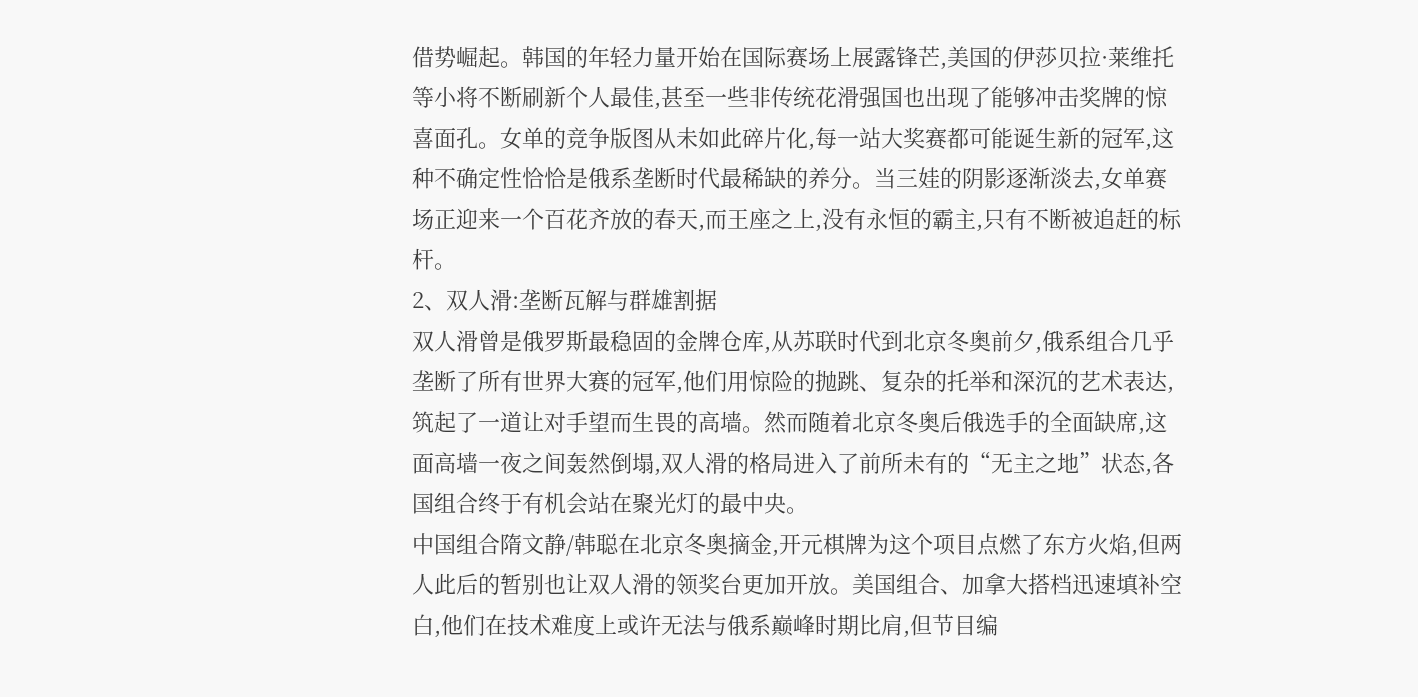借势崛起。韩国的年轻力量开始在国际赛场上展露锋芒,美国的伊莎贝拉·莱维托等小将不断刷新个人最佳,甚至一些非传统花滑强国也出现了能够冲击奖牌的惊喜面孔。女单的竞争版图从未如此碎片化,每一站大奖赛都可能诞生新的冠军,这种不确定性恰恰是俄系垄断时代最稀缺的养分。当三娃的阴影逐渐淡去,女单赛场正迎来一个百花齐放的春天,而王座之上,没有永恒的霸主,只有不断被追赶的标杆。
2、双人滑:垄断瓦解与群雄割据
双人滑曾是俄罗斯最稳固的金牌仓库,从苏联时代到北京冬奥前夕,俄系组合几乎垄断了所有世界大赛的冠军,他们用惊险的抛跳、复杂的托举和深沉的艺术表达,筑起了一道让对手望而生畏的高墙。然而随着北京冬奥后俄选手的全面缺席,这面高墙一夜之间轰然倒塌,双人滑的格局进入了前所未有的“无主之地”状态,各国组合终于有机会站在聚光灯的最中央。
中国组合隋文静/韩聪在北京冬奥摘金,开元棋牌为这个项目点燃了东方火焰,但两人此后的暂别也让双人滑的领奖台更加开放。美国组合、加拿大搭档迅速填补空白,他们在技术难度上或许无法与俄系巅峰时期比肩,但节目编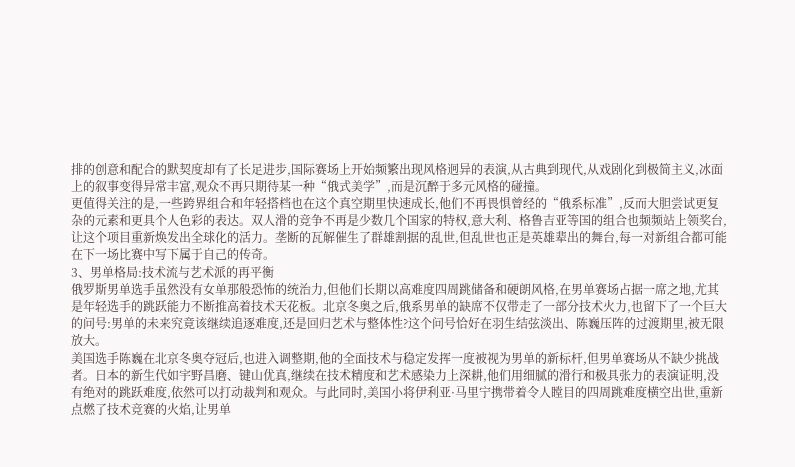排的创意和配合的默契度却有了长足进步,国际赛场上开始频繁出现风格迥异的表演,从古典到现代,从戏剧化到极简主义,冰面上的叙事变得异常丰富,观众不再只期待某一种“俄式美学”,而是沉醉于多元风格的碰撞。
更值得关注的是,一些跨界组合和年轻搭档也在这个真空期里快速成长,他们不再畏惧曾经的“俄系标准”,反而大胆尝试更复杂的元素和更具个人色彩的表达。双人滑的竞争不再是少数几个国家的特权,意大利、格鲁吉亚等国的组合也频频站上领奖台,让这个项目重新焕发出全球化的活力。垄断的瓦解催生了群雄割据的乱世,但乱世也正是英雄辈出的舞台,每一对新组合都可能在下一场比赛中写下属于自己的传奇。
3、男单格局:技术流与艺术派的再平衡
俄罗斯男单选手虽然没有女单那般恐怖的统治力,但他们长期以高难度四周跳储备和硬朗风格,在男单赛场占据一席之地,尤其是年轻选手的跳跃能力不断推高着技术天花板。北京冬奥之后,俄系男单的缺席不仅带走了一部分技术火力,也留下了一个巨大的问号:男单的未来究竟该继续追逐难度,还是回归艺术与整体性?这个问号恰好在羽生结弦淡出、陈巍压阵的过渡期里,被无限放大。
美国选手陈巍在北京冬奥夺冠后,也进入调整期,他的全面技术与稳定发挥一度被视为男单的新标杆,但男单赛场从不缺少挑战者。日本的新生代如宇野昌磨、键山优真,继续在技术精度和艺术感染力上深耕,他们用细腻的滑行和极具张力的表演证明,没有绝对的跳跃难度,依然可以打动裁判和观众。与此同时,美国小将伊利亚·马里宁携带着令人瞠目的四周跳难度横空出世,重新点燃了技术竞赛的火焰,让男单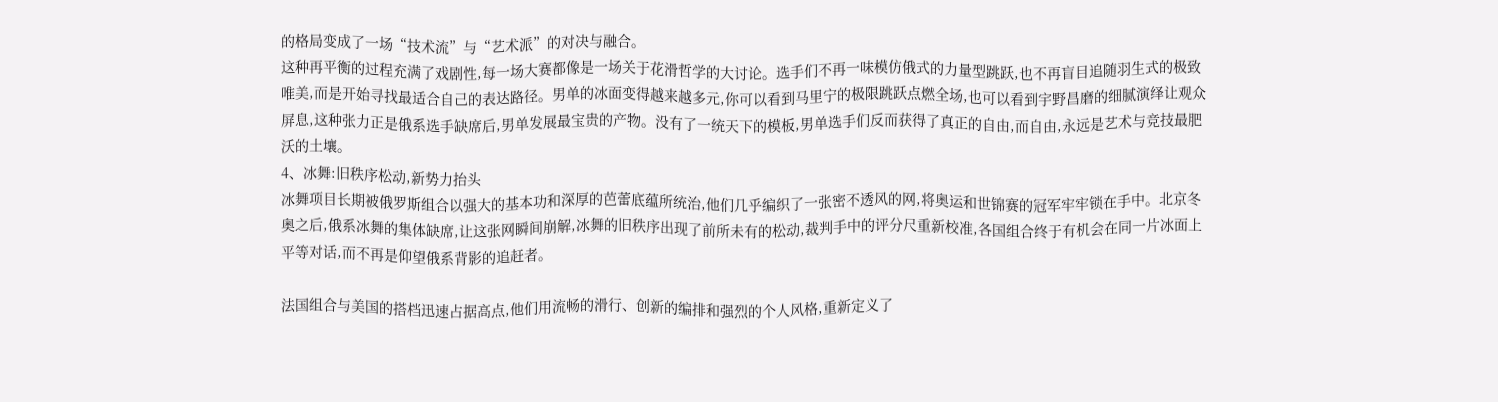的格局变成了一场“技术流”与“艺术派”的对决与融合。
这种再平衡的过程充满了戏剧性,每一场大赛都像是一场关于花滑哲学的大讨论。选手们不再一味模仿俄式的力量型跳跃,也不再盲目追随羽生式的极致唯美,而是开始寻找最适合自己的表达路径。男单的冰面变得越来越多元,你可以看到马里宁的极限跳跃点燃全场,也可以看到宇野昌磨的细腻演绎让观众屏息,这种张力正是俄系选手缺席后,男单发展最宝贵的产物。没有了一统天下的模板,男单选手们反而获得了真正的自由,而自由,永远是艺术与竞技最肥沃的土壤。
4、冰舞:旧秩序松动,新势力抬头
冰舞项目长期被俄罗斯组合以强大的基本功和深厚的芭蕾底蕴所统治,他们几乎编织了一张密不透风的网,将奥运和世锦赛的冠军牢牢锁在手中。北京冬奥之后,俄系冰舞的集体缺席,让这张网瞬间崩解,冰舞的旧秩序出现了前所未有的松动,裁判手中的评分尺重新校准,各国组合终于有机会在同一片冰面上平等对话,而不再是仰望俄系背影的追赶者。

法国组合与美国的搭档迅速占据高点,他们用流畅的滑行、创新的编排和强烈的个人风格,重新定义了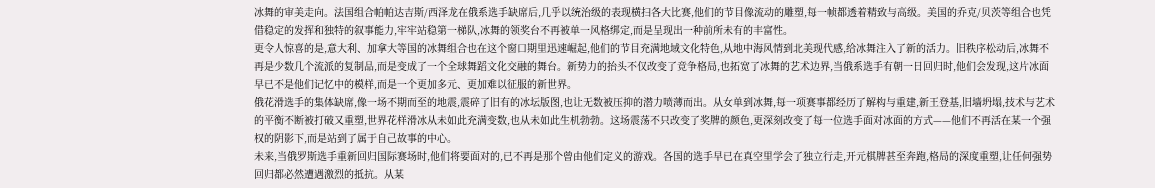冰舞的审美走向。法国组合帕帕达吉斯/西泽龙在俄系选手缺席后,几乎以统治级的表现横扫各大比赛,他们的节目像流动的雕塑,每一帧都透着精致与高级。美国的乔克/贝茨等组合也凭借稳定的发挥和独特的叙事能力,牢牢站稳第一梯队,冰舞的领奖台不再被单一风格绑定,而是呈现出一种前所未有的丰富性。
更令人惊喜的是,意大利、加拿大等国的冰舞组合也在这个窗口期里迅速崛起,他们的节目充满地域文化特色,从地中海风情到北美现代感,给冰舞注入了新的活力。旧秩序松动后,冰舞不再是少数几个流派的复制品,而是变成了一个全球舞蹈文化交融的舞台。新势力的抬头不仅改变了竞争格局,也拓宽了冰舞的艺术边界,当俄系选手有朝一日回归时,他们会发现,这片冰面早已不是他们记忆中的模样,而是一个更加多元、更加难以征服的新世界。
俄花滑选手的集体缺席,像一场不期而至的地震,震碎了旧有的冰坛版图,也让无数被压抑的潜力喷薄而出。从女单到冰舞,每一项赛事都经历了解构与重建,新王登基,旧墙坍塌,技术与艺术的平衡不断被打破又重塑,世界花样滑冰从未如此充满变数,也从未如此生机勃勃。这场震荡不只改变了奖牌的颜色,更深刻改变了每一位选手面对冰面的方式——他们不再活在某一个强权的阴影下,而是站到了属于自己故事的中心。
未来,当俄罗斯选手重新回归国际赛场时,他们将要面对的,已不再是那个曾由他们定义的游戏。各国的选手早已在真空里学会了独立行走,开元棋牌甚至奔跑,格局的深度重塑,让任何强势回归都必然遭遇激烈的抵抗。从某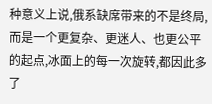种意义上说,俄系缺席带来的不是终局,而是一个更复杂、更迷人、也更公平的起点,冰面上的每一次旋转,都因此多了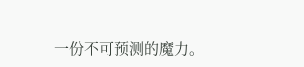一份不可预测的魔力。